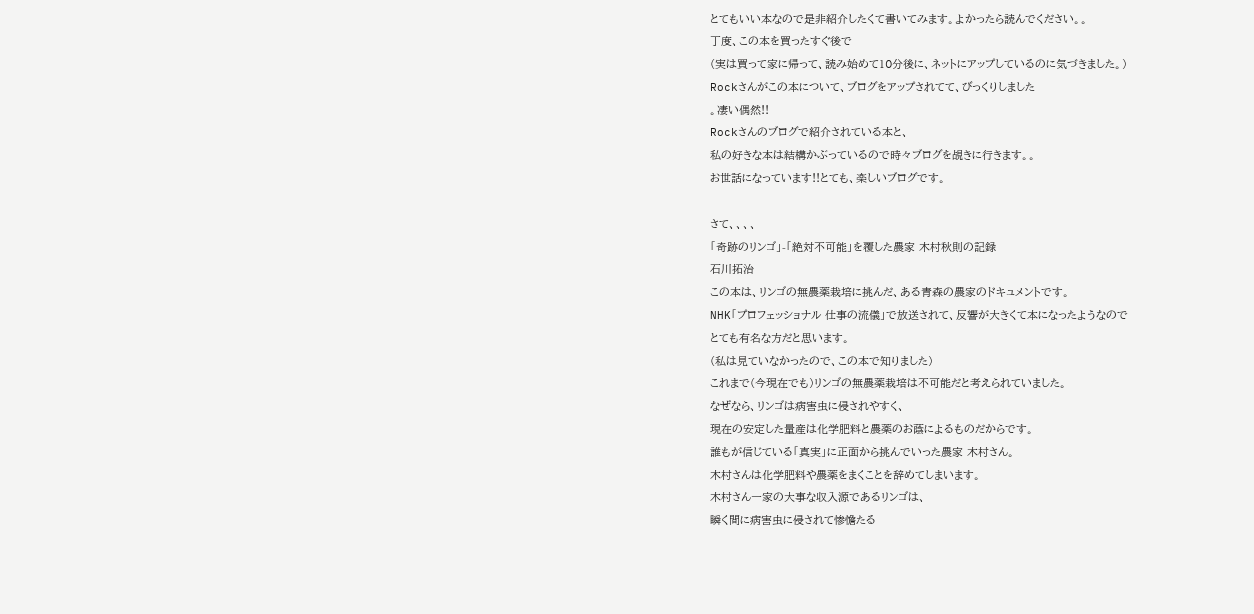とてもいい本なので是非紹介したくて書いてみます。よかったら読んでください。。
丁度、この本を買ったすぐ後で
(実は買って家に帰って、読み始めて10分後に、ネットにアップしているのに気づきました。)
Rockさんがこの本について、ブログをアップされてて、びっくりしました
。凄い偶然!!
Rockさんのブログで紹介されている本と、
私の好きな本は結構かぶっているので時々ブログを覘きに行きます。。
お世話になっています!!とても、楽しいブログです。

さて、、、、
「奇跡のリンゴ」-「絶対不可能」を覆した農家 木村秋則の記録
石川拓治
この本は、リンゴの無農薬栽培に挑んだ、ある青森の農家のドキュメントです。
NHK「プロフェッショナル 仕事の流儀」で放送されて、反響が大きくて本になったようなので
とても有名な方だと思います。
(私は見ていなかったので、この本で知りました)
これまで(今現在でも)リンゴの無農薬栽培は不可能だと考えられていました。
なぜなら、リンゴは病害虫に侵されやすく、
現在の安定した量産は化学肥料と農薬のお蔭によるものだからです。
誰もが信じている「真実」に正面から挑んでいった農家 木村さん。
木村さんは化学肥料や農薬をまくことを辞めてしまいます。
木村さん一家の大事な収入源であるリンゴは、
瞬く間に病害虫に侵されて惨憺たる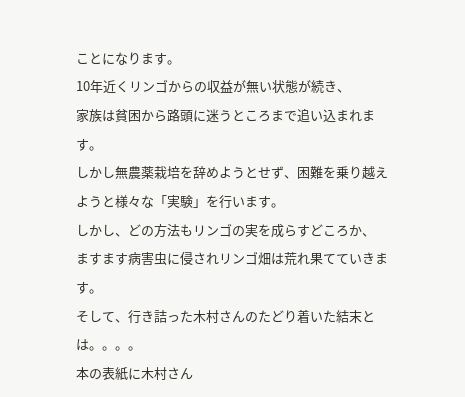ことになります。
10年近くリンゴからの収益が無い状態が続き、
家族は貧困から路頭に迷うところまで追い込まれます。
しかし無農薬栽培を辞めようとせず、困難を乗り越えようと様々な「実験」を行います。
しかし、どの方法もリンゴの実を成らすどころか、
ますます病害虫に侵されリンゴ畑は荒れ果てていきます。
そして、行き詰った木村さんのたどり着いた結末とは。。。。
本の表紙に木村さん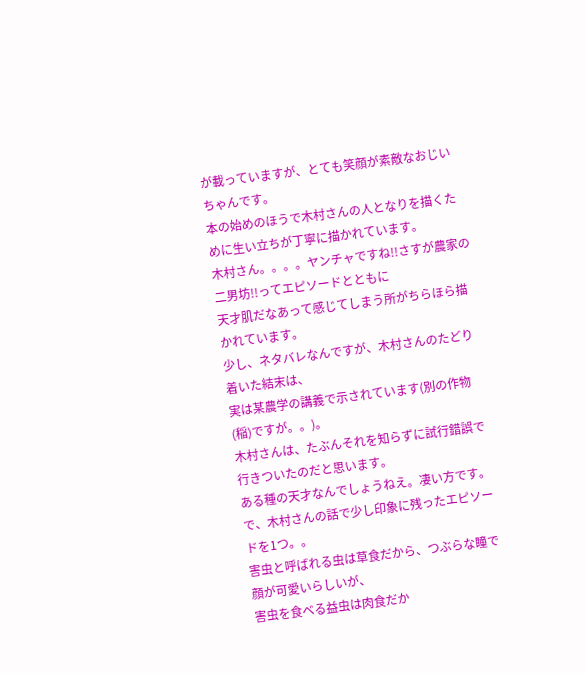が載っていますが、とても笑顔が素敵なおじいちゃんです。
本の始めのほうで木村さんの人となりを描くために生い立ちが丁寧に描かれています。
木村さん。。。。ヤンチャですね!!さすが農家の二男坊!!ってエピソードとともに
天才肌だなあって感じてしまう所がちらほら描かれています。
少し、ネタバレなんですが、木村さんのたどり着いた結末は、
実は某農学の講義で示されています(別の作物(稲)ですが。。)。
木村さんは、たぶんそれを知らずに試行錯誤で行きついたのだと思います。
ある種の天才なんでしょうねえ。凄い方です。
で、木村さんの話で少し印象に残ったエピソードを1つ。。
害虫と呼ばれる虫は草食だから、つぶらな瞳で顔が可愛いらしいが、
害虫を食べる益虫は肉食だか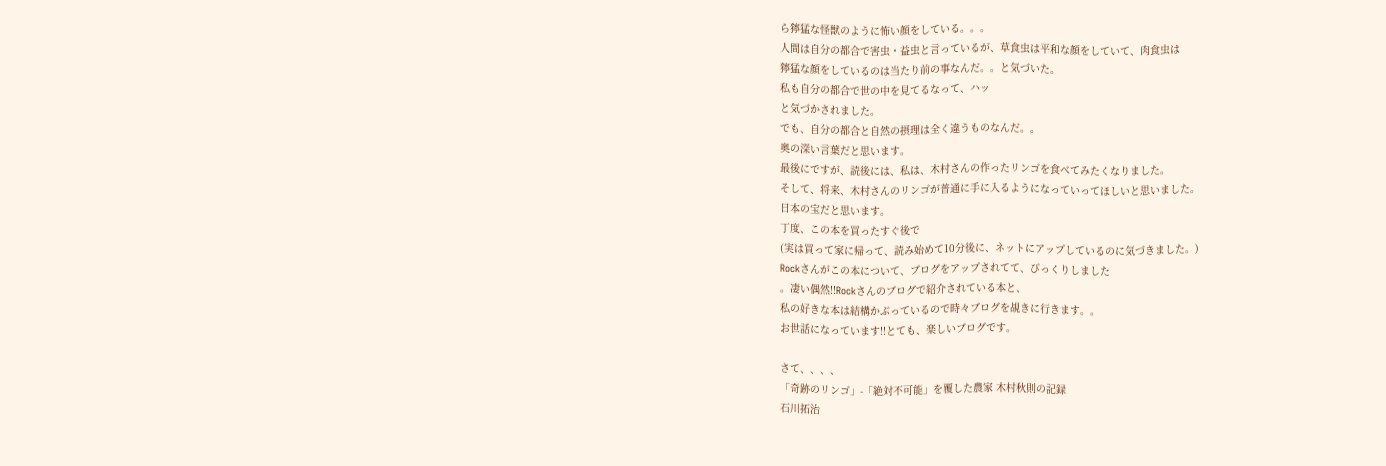ら獰猛な怪獣のように怖い顔をしている。。。
人間は自分の都合で害虫・益虫と言っているが、草食虫は平和な顔をしていて、肉食虫は
獰猛な顔をしているのは当たり前の事なんだ。。と気づいた。
私も自分の都合で世の中を見てるなって、ハッ
と気づかされました。
でも、自分の都合と自然の摂理は全く違うものなんだ。。
奥の深い言葉だと思います。
最後にですが、読後には、私は、木村さんの作ったリンゴを食べてみたくなりました。
そして、将来、木村さんのリンゴが普通に手に入るようになっていってほしいと思いました。
日本の宝だと思います。
丁度、この本を買ったすぐ後で
(実は買って家に帰って、読み始めて10分後に、ネットにアップしているのに気づきました。)
Rockさんがこの本について、ブログをアップされてて、びっくりしました
。凄い偶然!!Rockさんのブログで紹介されている本と、
私の好きな本は結構かぶっているので時々ブログを覘きに行きます。。
お世話になっています!!とても、楽しいブログです。

さて、、、、
「奇跡のリンゴ」-「絶対不可能」を覆した農家 木村秋則の記録
石川拓治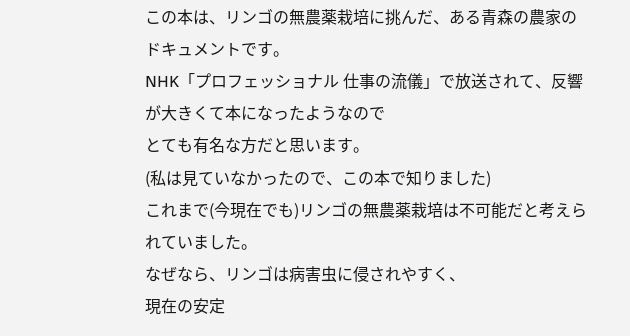この本は、リンゴの無農薬栽培に挑んだ、ある青森の農家のドキュメントです。
NHK「プロフェッショナル 仕事の流儀」で放送されて、反響が大きくて本になったようなので
とても有名な方だと思います。
(私は見ていなかったので、この本で知りました)
これまで(今現在でも)リンゴの無農薬栽培は不可能だと考えられていました。
なぜなら、リンゴは病害虫に侵されやすく、
現在の安定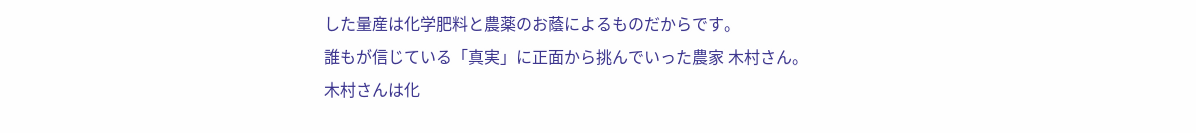した量産は化学肥料と農薬のお蔭によるものだからです。
誰もが信じている「真実」に正面から挑んでいった農家 木村さん。
木村さんは化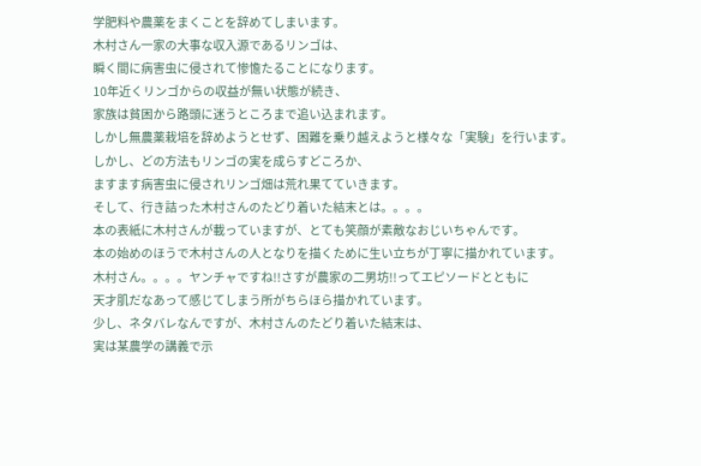学肥料や農薬をまくことを辞めてしまいます。
木村さん一家の大事な収入源であるリンゴは、
瞬く間に病害虫に侵されて惨憺たることになります。
10年近くリンゴからの収益が無い状態が続き、
家族は貧困から路頭に迷うところまで追い込まれます。
しかし無農薬栽培を辞めようとせず、困難を乗り越えようと様々な「実験」を行います。
しかし、どの方法もリンゴの実を成らすどころか、
ますます病害虫に侵されリンゴ畑は荒れ果てていきます。
そして、行き詰った木村さんのたどり着いた結末とは。。。。
本の表紙に木村さんが載っていますが、とても笑顔が素敵なおじいちゃんです。
本の始めのほうで木村さんの人となりを描くために生い立ちが丁寧に描かれています。
木村さん。。。。ヤンチャですね!!さすが農家の二男坊!!ってエピソードとともに
天才肌だなあって感じてしまう所がちらほら描かれています。
少し、ネタバレなんですが、木村さんのたどり着いた結末は、
実は某農学の講義で示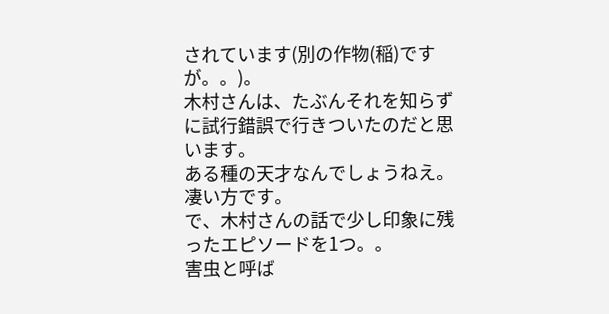されています(別の作物(稲)ですが。。)。
木村さんは、たぶんそれを知らずに試行錯誤で行きついたのだと思います。
ある種の天才なんでしょうねえ。凄い方です。
で、木村さんの話で少し印象に残ったエピソードを1つ。。
害虫と呼ば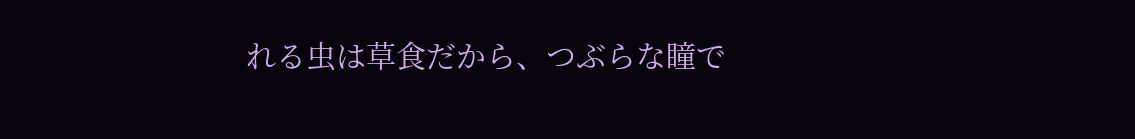れる虫は草食だから、つぶらな瞳で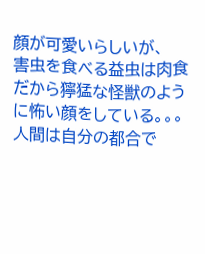顔が可愛いらしいが、
害虫を食べる益虫は肉食だから獰猛な怪獣のように怖い顔をしている。。。
人間は自分の都合で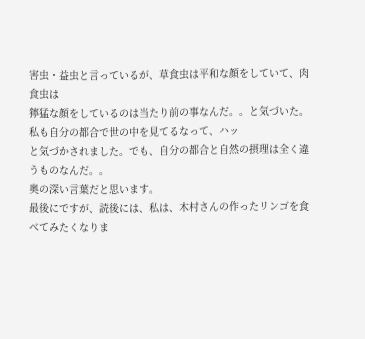害虫・益虫と言っているが、草食虫は平和な顔をしていて、肉食虫は
獰猛な顔をしているのは当たり前の事なんだ。。と気づいた。
私も自分の都合で世の中を見てるなって、ハッ
と気づかされました。でも、自分の都合と自然の摂理は全く違うものなんだ。。
奥の深い言葉だと思います。
最後にですが、読後には、私は、木村さんの作ったリンゴを食べてみたくなりま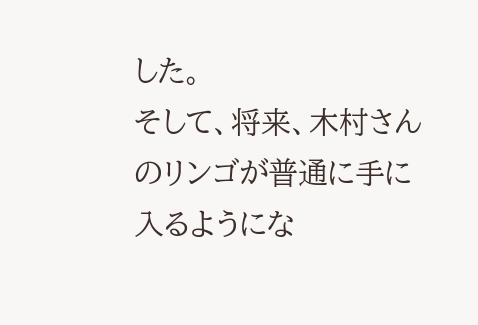した。
そして、将来、木村さんのリンゴが普通に手に入るようにな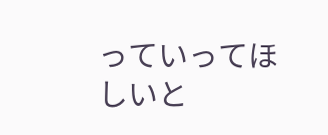っていってほしいと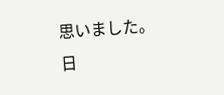思いました。
日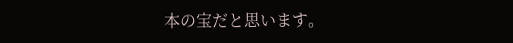本の宝だと思います。